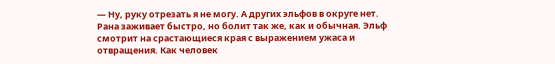— Ну, руку отрезать я не могу. А других эльфов в округе нет.
Рана заживает быстро, но болит так же, как и обычная. Эльф смотрит на срастающиеся края с выражением ужаса и отвращения. Как человек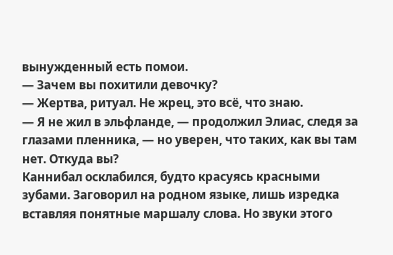вынужденный есть помои.
— Зачем вы похитили девочку?
— Жертва, ритуал. Не жрец, это всё, что знаю.
— Я не жил в эльфланде, — продолжил Элиас, следя за глазами пленника, — но уверен, что таких, как вы там нет. Откуда вы?
Каннибал осклабился, будто красуясь красными зубами. Заговорил на родном языке, лишь изредка вставляя понятные маршалу слова. Но звуки этого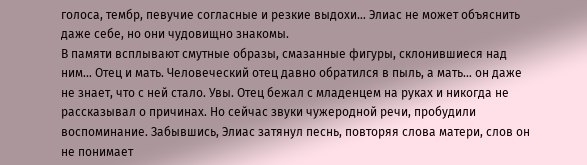голоса, тембр, певучие согласные и резкие выдохи… Элиас не может объяснить даже себе, но они чудовищно знакомы.
В памяти всплывают смутные образы, смазанные фигуры, склонившиеся над ним… Отец и мать. Человеческий отец давно обратился в пыль, а мать… он даже не знает, что с ней стало. Увы. Отец бежал с младенцем на руках и никогда не рассказывал о причинах. Но сейчас звуки чужеродной речи, пробудили воспоминание. Забывшись, Элиас затянул песнь, повторяя слова матери, слов он не понимает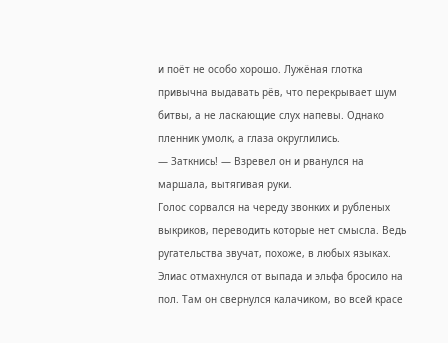и поёт не особо хорошо. Лужёная глотка привычна выдавать рёв, что перекрывает шум битвы, а не ласкающие слух напевы. Однако пленник умолк, а глаза округлились.
— Заткнись! — Взревел он и рванулся на маршала, вытягивая руки.
Голос сорвался на череду звонких и рубленых выкриков, переводить которые нет смысла. Ведь ругательства звучат, похоже, в любых языках. Элиас отмахнулся от выпада и эльфа бросило на пол. Там он свернулся калачиком, во всей красе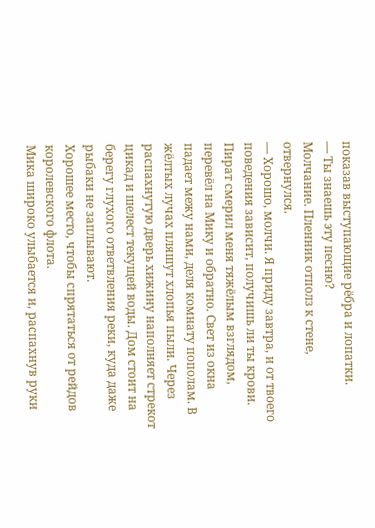показав выступающие рёбра и лопатки.
— Ты знаешь эту песню?
Молчание. Пленник отполз к стене, отвернулся.
— Хорошо, молчи. Я приду завтра, и от твоего поведения зависит, получишь ли ты крови.
Пират смерил меня тяжёлым взглядом, перевёл на Мику и обратно. Свет из окна падает межу нами, деля комнату пополам. В жёлтых лучах пляшут хлопья пыли. Через распахнутую дверь хижину наполняет стрекот цикад и шелест текущей воды. Дом стоит на берегу глухого ответвления реки, куда даже рыбаки не заплывают.
Хорошее место, чтобы спрятаться от рейдов королевского флота.
Мика широко улыбается и, распахнув руки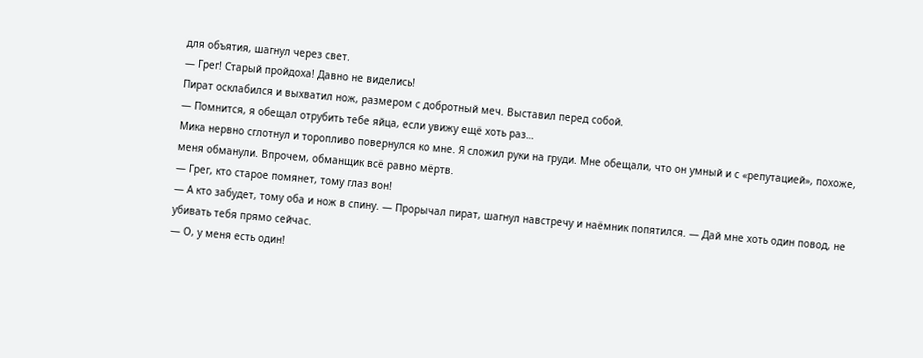для объятия, шагнул через свет.
— Грег! Старый пройдоха! Давно не виделись!
Пират осклабился и выхватил нож, размером с добротный меч. Выставил перед собой.
— Помнится, я обещал отрубить тебе яйца, если увижу ещё хоть раз…
Мика нервно сглотнул и торопливо повернулся ко мне. Я сложил руки на груди. Мне обещали, что он умный и с «репутацией», похоже, меня обманули. Впрочем, обманщик всё равно мёртв.
— Грег, кто старое помянет, тому глаз вон!
— А кто забудет, тому оба и нож в спину. — Прорычал пират, шагнул навстречу и наёмник попятился. — Дай мне хоть один повод, не убивать тебя прямо сейчас.
— О, у меня есть один!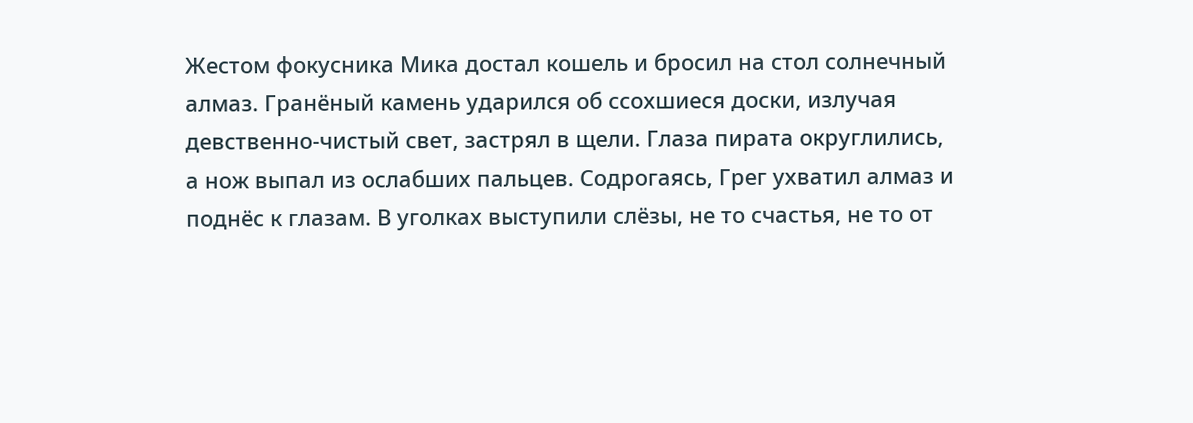Жестом фокусника Мика достал кошель и бросил на стол солнечный алмаз. Гранёный камень ударился об ссохшиеся доски, излучая девственно-чистый свет, застрял в щели. Глаза пирата округлились, а нож выпал из ослабших пальцев. Содрогаясь, Грег ухватил алмаз и поднёс к глазам. В уголках выступили слёзы, не то счастья, не то от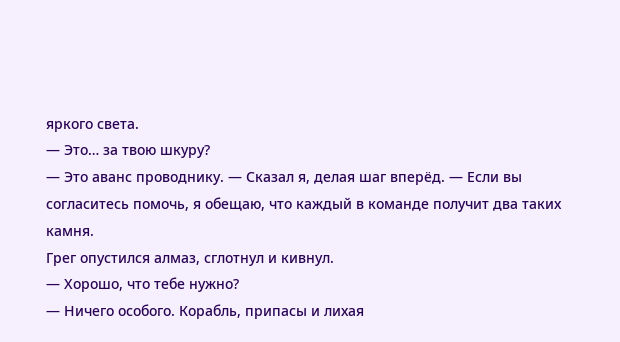яркого света.
— Это… за твою шкуру?
— Это аванс проводнику. — Сказал я, делая шаг вперёд. — Если вы согласитесь помочь, я обещаю, что каждый в команде получит два таких камня.
Грег опустился алмаз, сглотнул и кивнул.
— Хорошо, что тебе нужно?
— Ничего особого. Корабль, припасы и лихая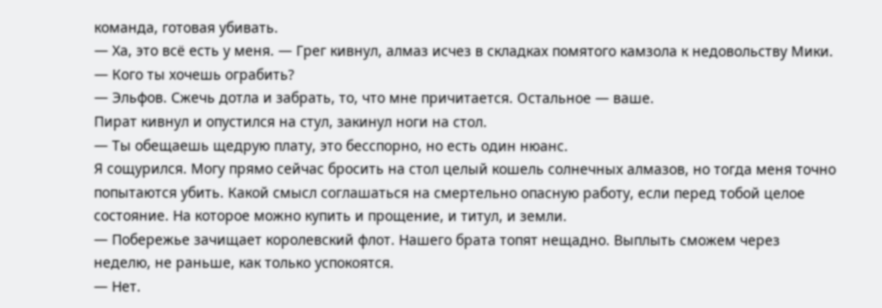команда, готовая убивать.
— Ха, это всё есть у меня. — Грег кивнул, алмаз исчез в складках помятого камзола к недовольству Мики. — Кого ты хочешь ограбить?
— Эльфов. Сжечь дотла и забрать, то, что мне причитается. Остальное — ваше.
Пират кивнул и опустился на стул, закинул ноги на стол.
— Ты обещаешь щедрую плату, это бесспорно, но есть один нюанс.
Я сощурился. Могу прямо сейчас бросить на стол целый кошель солнечных алмазов, но тогда меня точно попытаются убить. Какой смысл соглашаться на смертельно опасную работу, если перед тобой целое состояние. На которое можно купить и прощение, и титул, и земли.
— Побережье зачищает королевский флот. Нашего брата топят нещадно. Выплыть сможем через неделю, не раньше, как только успокоятся.
— Нет.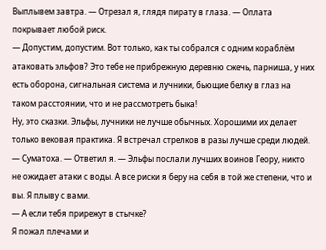Выплывем завтра. — Отрезал я, глядя пирату в глаза. — Оплата покрывает любой риск.
— Допустим, допустим. Вот только, как ты собрался с одним кораблём атаковать эльфов? Это тебе не прибрежную деревню сжечь, парниша, у них есть оборона, сигнальная система и лучники, бьющие белку в глаз на таком расстоянии, что и не рассмотреть быка!
Ну, это сказки. Эльфы, лучники не лучше обычных. Хорошими их делает только вековая практика. Я встречал стрелков в разы лучше среди людей.
— Суматоха. — Ответил я. — Эльфы послали лучших воинов Геору, никто не ожидает атаки с воды. А все риски я беру на себя в той же степени, что и вы. Я плыву с вами.
— А если тебя прирежут в стычке?
Я пожал плечами и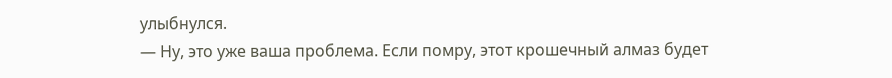улыбнулся.
— Ну, это уже ваша проблема. Если помру, этот крошечный алмаз будет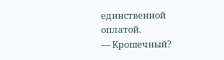единственной оплатой.
— Крошечный?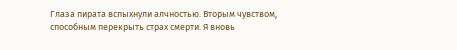Глаза пирата вспыхнули алчностью. Вторым чувством, способным перекрыть страх смерти. Я вновь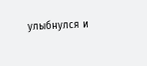улыбнулся и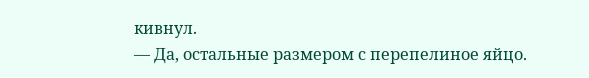кивнул.
— Да, остальные размером с перепелиное яйцо.